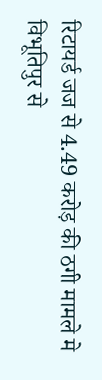रिटायर्ड जज से 4.49 करोड़ की ठगी मामले मे विभूतिपुर से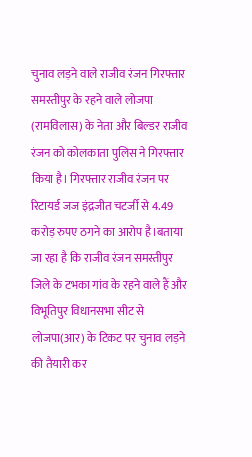चुनाव लड़ने वाले राजीव रंजन गिरफ्तार
समस्तीपुर के रहने वाले लोजपा (रामविलास) के नेता और बिल्डर राजीव रंजन को कोलकाता पुलिस ने गिरफ्तार किया है। गिरफ्तार राजीव रंजन पर रिटायर्ड जज इंद्रजीत चटर्जी से 4.49 करोड़ रुपए ठगने का आरोप है।बताया जा रहा है कि राजीव रंजन समस्तीपुर जिले के टभका गांव के रहने वाले हैं और विभूतिपुर विधानसभा सीट से लोजपा(आर) के टिकट पर चुनाव लड़ने की तैयारी कर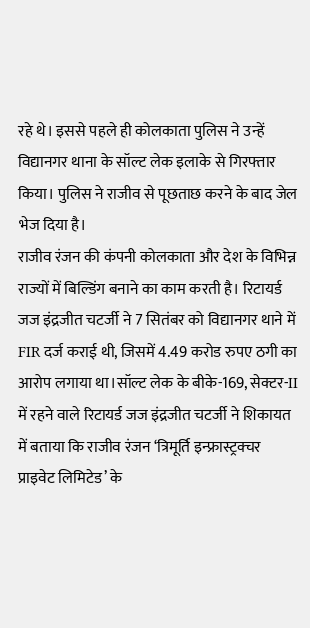रहे थे। इससे पहले ही कोलकाता पुलिस ने उन्हें विद्यानगर थाना के सॉल्ट लेक इलाके से गिरफ्तार किया। पुलिस ने राजीव से पूछताछ करने के बाद जेल भेज दिया है।
राजीव रंजन की कंपनी कोलकाता और देश के विभिन्न राज्यों में बिल्डिंग बनाने का काम करती है। रिटायर्ड जज इंद्रजीत चटर्जी ने 7 सितंबर को विद्यानगर थाने में FIR दर्ज कराई थी, जिसमें 4.49 करोड रुपए ठगी का आरोप लगाया था।सॉल्ट लेक के बीके-169, सेक्टर-II में रहने वाले रिटायर्ड जज इंद्रजीत चटर्जी ने शिकायत में बताया कि राजीव रंजन ‘त्रिमूर्ति इन्फ्रास्ट्रक्चर प्राइवेट लिमिटेड’ के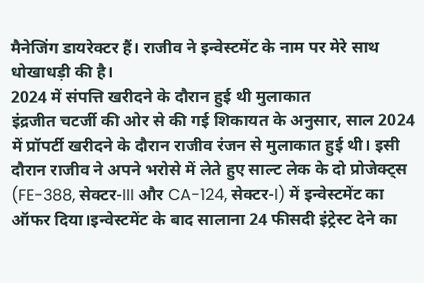मैनेजिंग डायरेक्टर हैं। राजीव ने इन्वेस्टमेंट के नाम पर मेरे साथ धोखाधड़ी की है।
2024 में संपत्ति खरीदने के दौरान हुई थी मुलाकात
इंद्रजीत चटर्जी की ओर से की गई शिकायत के अनुसार, साल 2024 में प्रॉपर्टी खरीदने के दौरान राजीव रंजन से मुलाकात हुई थी। इसी दौरान राजीव ने अपने भरोसे में लेते हुए साल्ट लेक के दो प्रोजेक्ट्स (FE-388, सेक्टर-III और CA-124, सेक्टर-I) में इन्वेस्टमेंट का ऑफर दिया।इन्वेस्टमेंट के बाद सालाना 24 फीसदी इंट्रेस्ट देने का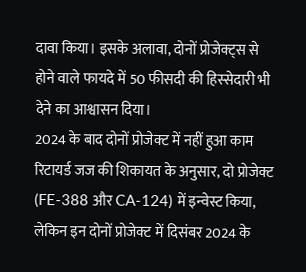दावा किया। इसके अलावा, दोनों प्रोजेक्ट्स से होने वाले फायदे में 50 फीसदी की हिस्सेदारी भी देने का आश्वासन दिया।
2024 के बाद दोनों प्रोजेक्ट में नहीं हुआ काम
रिटायर्ड जज की शिकायत के अनुसार, दो प्रोजेक्ट (FE-388 और CA-124) में इन्वेस्ट किया, लेकिन इन दोनों प्रोजेक्ट में दिसंबर 2024 के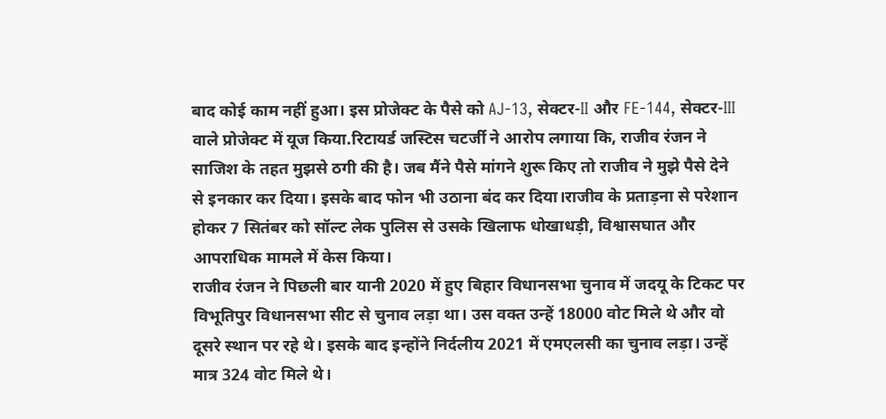बाद कोई काम नहीं हुआ। इस प्रोजेक्ट के पैसे को AJ-13, सेक्टर-II और FE-144, सेक्टर-III वाले प्रोजेक्ट में यूज किया.रिटायर्ड जस्टिस चटर्जी ने आरोप लगाया कि, राजीव रंजन ने साजिश के तहत मुझसे ठगी की है। जब मैंने पैसे मांगने शुरू किए तो राजीव ने मुझे पैसे देने से इनकार कर दिया। इसके बाद फोन भी उठाना बंद कर दिया।राजीव के प्रताड़ना से परेशान होकर 7 सितंबर को सॉल्ट लेक पुलिस से उसके खिलाफ धोखाधड़ी, विश्वासघात और आपराधिक मामले में केस किया।
राजीव रंजन ने पिछली बार यानी 2020 में हुए बिहार विधानसभा चुनाव में जदयू के टिकट पर विभूतिपुर विधानसभा सीट से चुनाव लड़ा था। उस वक्त उन्हें 18000 वोट मिले थे और वो दूसरे स्थान पर रहे थे। इसके बाद इन्होंने निर्दलीय 2021 में एमएलसी का चुनाव लड़ा। उन्हें मात्र 324 वोट मिले थे।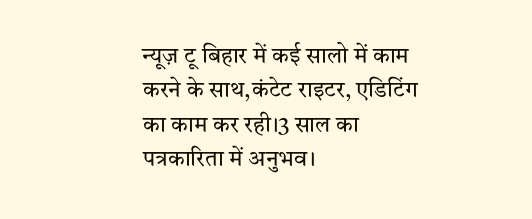न्यूज़ टू बिहार में कई सालो में काम करने के साथ,कंटेट राइटर, एडिटिंग का काम कर रही।3 साल का पत्रकारिता में अनुभव।